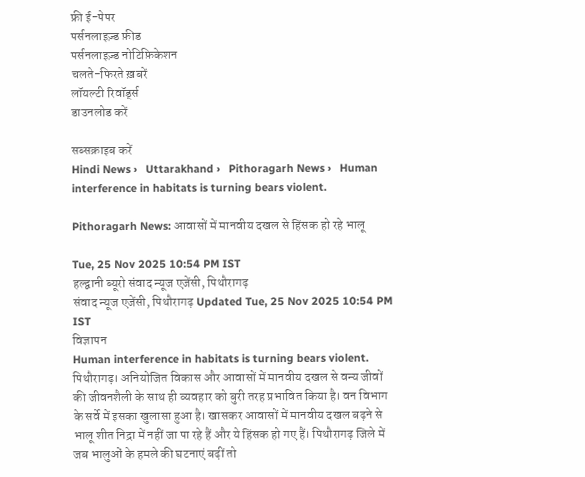फ्री ई-पेपर
पर्सनलाइज़्ड फ़ीड
पर्सनलाइज़्ड नोटिफ़िकेशन
चलते-फिरते ख़बरें
लॉयल्टी रिवॉर्ड्स
डाउनलोड करें

सब्सक्राइब करें
Hindi News ›   Uttarakhand ›   Pithoragarh News ›   Human interference in habitats is turning bears violent.

Pithoragarh News: आवासों में मानवीय दखल से हिंसक हो रहे भालू

Tue, 25 Nov 2025 10:54 PM IST
हल्द्वानी ब्यूरो संवाद न्यूज एजेंसी, पिथौरागढ़
संवाद न्यूज एजेंसी, पिथौरागढ़ Updated Tue, 25 Nov 2025 10:54 PM IST
विज्ञापन
Human interference in habitats is turning bears violent.
पिथौरागढ़। अनियोजित विकास और आवासों में मानवीय दखल से वन्य जीवों की जीवनशैली के साथ ही व्यवहार को बुरी तरह प्रभावित किया है। वन विभाग के सर्वे में इसका खुलासा हुआ है। खासकर आवासों में मानवीय दखल बढ़ने से भालू शीत निद्रा में नहीं जा पा रहे हैं और ये हिंसक हो गए हैं। पिथौरागढ़ जिले में जब भालुओं के हमले की घटनाएं बढ़ीं तो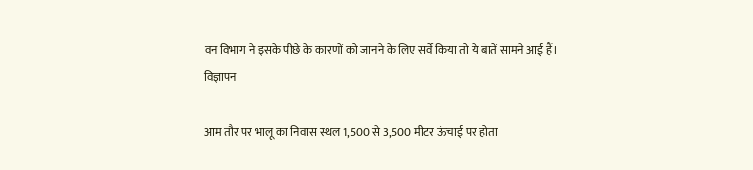वन विभाग ने इसके पीछे के कारणों को जानने के लिए सर्वे किया तो ये बातें सामने आई हैं।
विज्ञापन

आम तौर पर भालू का निवास स्थल 1,500 से 3,500 मीटर ऊंचाई पर होता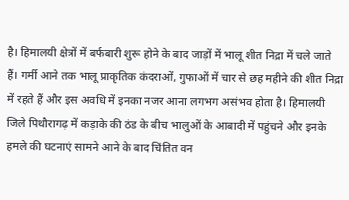है। हिमालयी क्षेत्रों में बर्फबारी शुरू होने के बाद जाड़ों में भालू शीत निद्रा में चले जाते हैं। गर्मी आने तक भालू प्राकृतिक कंदराओं, गुफाओं में चार से छह महीने की शीत निद्रा में रहते हैं और इस अवधि में इनका नजर आना लगभग असंभव होता है। हिमालयी जिले पिथौरागढ़ में कड़ाके की ठंड के बीच भालुओं के आबादी में पहुंचने और इनके हमले की घटनाएं सामने आने के बाद चिंतित वन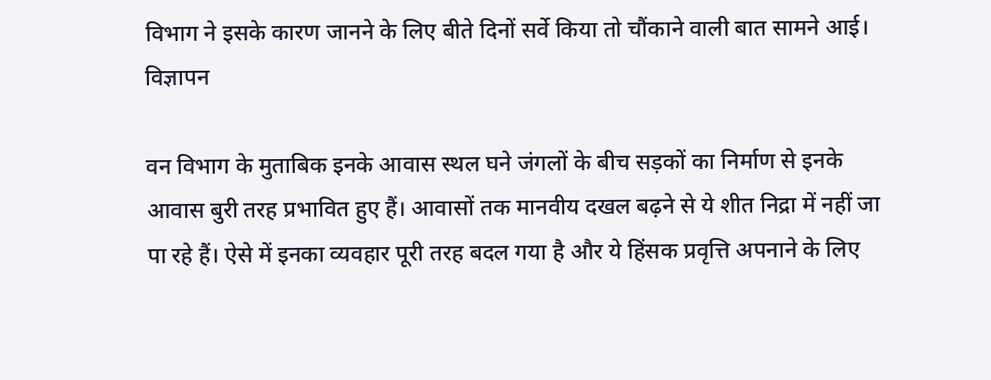विभाग ने इसके कारण जानने के लिए बीते दिनों सर्वे किया तो चौंकाने वाली बात सामने आई।
विज्ञापन

वन विभाग के मुताबिक इनके आवास स्थल घने जंगलों के बीच सड़कों का निर्माण से इनके आवास बुरी तरह प्रभावित हुए हैं। आवासों तक मानवीय दखल बढ़ने से ये शीत निद्रा में नहीं जा पा रहे हैं। ऐसे में इनका व्यवहार पूरी तरह बदल गया है और ये हिंसक प्रवृत्ति अपनाने के लिए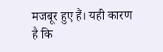मजबूर हुए हैं। यही कारण है कि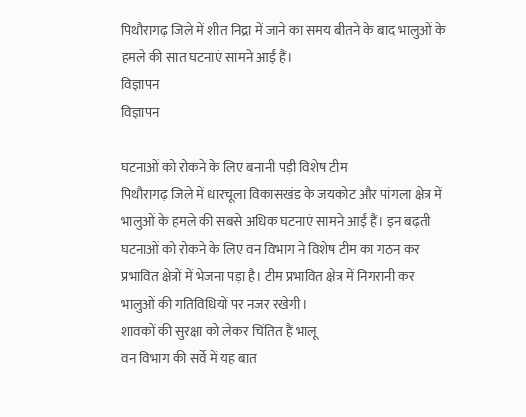पिथौरागढ़ जिले में शीत निद्रा में जाने का समय बीतने के बाद भालुओं के हमले की सात घटनाएं सामने आईं हैं।
विज्ञापन
विज्ञापन

घटनाओं को रोकने के लिए बनानी पड़ी विशेष टीम
पिथौरागढ़ जिले में धारचूला विकासखंड के जयकोट और पांगला क्षेत्र में भालुओं के हमले की सबसे अधिक घटनाएं सामने आईं हैं। इन बढ़ती घटनाओं को रोकने के लिए वन विभाग ने विशेष टीम का गठन कर प्रभावित क्षेत्रों में भेजना पड़ा है। टीम प्रभावित क्षेत्र में निगरानी कर भालुओं की गतिविधियों पर नजर रखेगी।
शावकों की सुरक्षा को लेकर चिंतित हैं भालू
वन विभाग की सर्वे में यह बात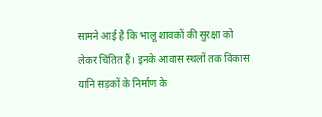सामने आई है कि भालू शावकों की सुरक्षा को लेकर चिंतित हैं। इनके आवास स्थलों तक विकास यानि सड़कों के निर्माण के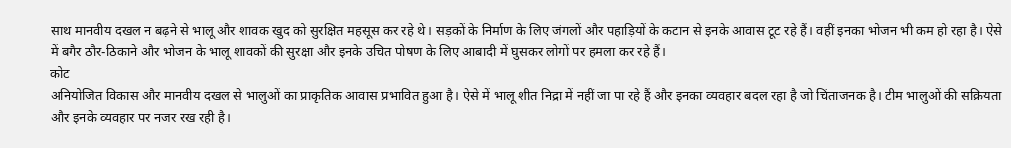साथ मानवीय दखल न बढ़ने से भालू और शावक खुद को सुरक्षित महसूस कर रहे थे। सड़कों के निर्माण के लिए जंगलों और पहाड़ियों के कटान से इनके आवास टूट रहे हैं। वहीं इनका भोजन भी कम हो रहा है। ऐसे में बगैर ठौर-ठिकाने और भोजन के भालू शावकों की सुरक्षा और इनके उचित पोषण के लिए आबादी में घुसकर लोगों पर हमला कर रहे हैं।
कोट
अनियोजित विकास और मानवीय दखल से भालुओं का प्राकृतिक आवास प्रभावित हुआ है। ऐसे में भालू शीत निद्रा में नहीं जा पा रहे हैं और इनका व्यवहार बदल रहा है जो चिंताजनक है। टीम भालुओं की सक्रियता और इनके व्यवहार पर नजर रख रही है।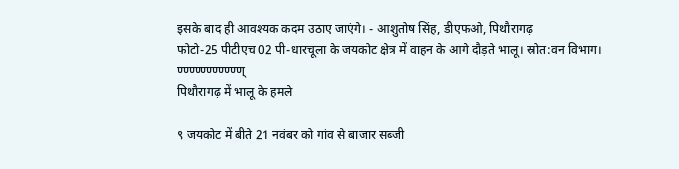इसके बाद ही आवश्यक कदम उठाए जाएंगे। - आशुतोष सिंह, डीएफओ, पिथौरागढ़
फोटो-25 पीटीएच 02 पी-धारचूला के जयकोट क्षेत्र में वाहन के आगे दौड़ते भालू। स्रोत:वन विभाग।
ण्ण्ण्ण्ण्ण्ण्ण्ण्ण्ण्
पिथौरागढ़ में भालू के हमले

९ जयकोट में बीते 21 नवंबर को गांव से बाजार सब्जी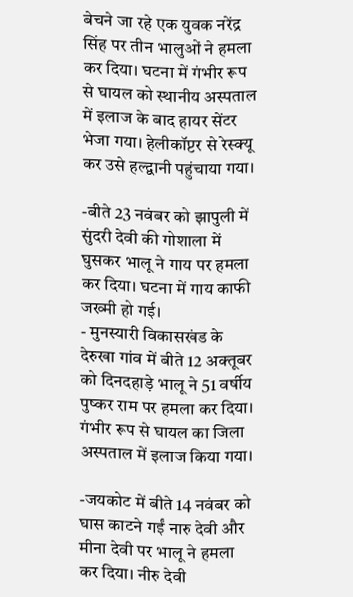बेचने जा रहे एक युवक नरेंद्र सिंह पर तीन भालुओं ने हमला कर दिया। घटना में गंभीर रूप से घायल को स्थानीय अस्पताल में इलाज के बाद हायर सेंटर भेजा गया। हेलीकॉप्टर से रेस्क्यू कर उसे हल्द्वानी पहुंचाया गया।

-बीते 23 नवंबर को झापुली में सुंदरी देवी की गोशाला में घुसकर भालू ने गाय पर हमला कर दिया। घटना में गाय काफी जख्मी हो गई।
- मुनस्यारी विकासखंड के देरुखा गांव में बीते 12 अक्तूबर को दिनदहाड़े भालू ने 51 वर्षीय पुष्कर राम पर हमला कर दिया। गंभीर रूप से घायल का जिला अस्पताल में इलाज किया गया।

-जयकोट में बीते 14 नवंबर को घास काटने गईं नारु देवी और मीना देवी पर भालू ने हमला कर दिया। नीरु देवी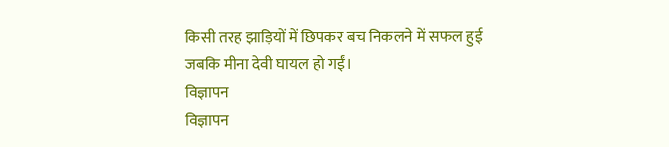किसी तरह झाड़ियों में छिपकर बच निकलने में सफल हुई जबकि मीना देवी घायल हो गईं।
विज्ञापन
विज्ञापन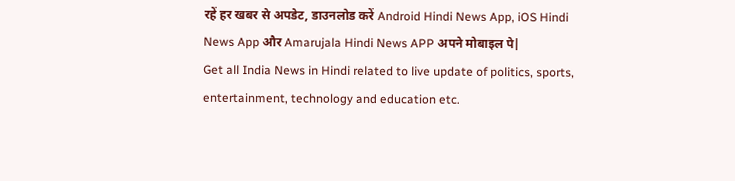रहें हर खबर से अपडेट, डाउनलोड करें Android Hindi News App, iOS Hindi News App और Amarujala Hindi News APP अपने मोबाइल पे|
Get all India News in Hindi related to live update of politics, sports, entertainment, technology and education etc.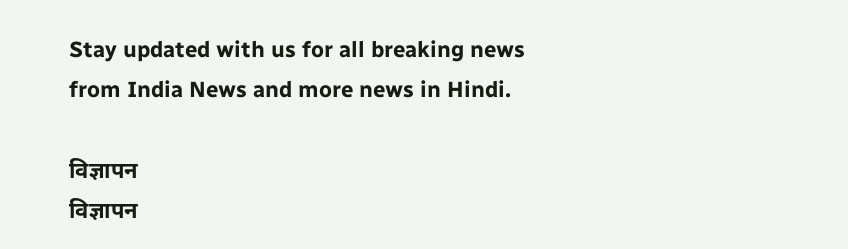Stay updated with us for all breaking news from India News and more news in Hindi.

विज्ञापन
विज्ञापन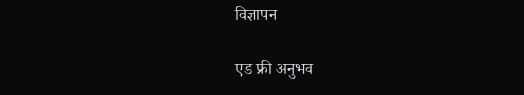विज्ञापन

एड फ्री अनुभव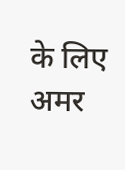के लिए अमर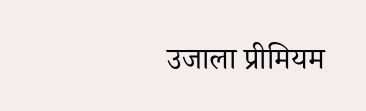उजाला प्रीमियम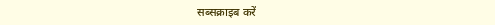सब्सक्राइब करें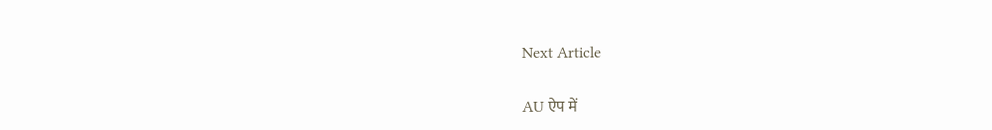Next Article

AU ऐप में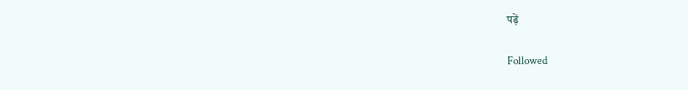पढ़ें

Followed